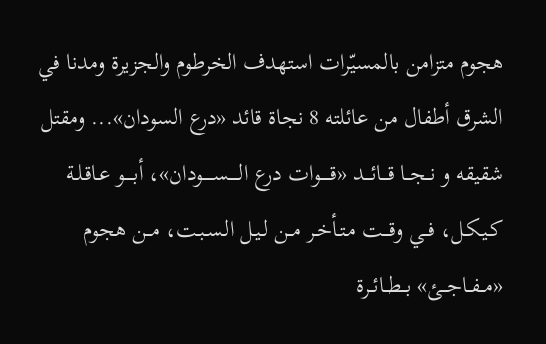هجوم متزامن بالمسيّرات استهدف الخرطوم والجزيرة ومدنا في الشرق أطفال من عائلته 8 نجاة قائد «درع السودان»... ومقتل شقيقه و نــجــا قـــائـــد «قـــــوات درع الـــــســـــودان»، أبــــو عـاقـلـة كـيـكـل، فــي وقـــت مـتـأخـر مــن لـيـل الـسـبـت، مــن هجوم «مــفــاجــئ» بــطــائــرة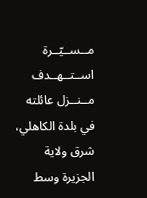مــســيّــرة اســتــهــدف مــنــزل عائلته في بلدة الكاهلي، شرق ولاية الجزيرة وسط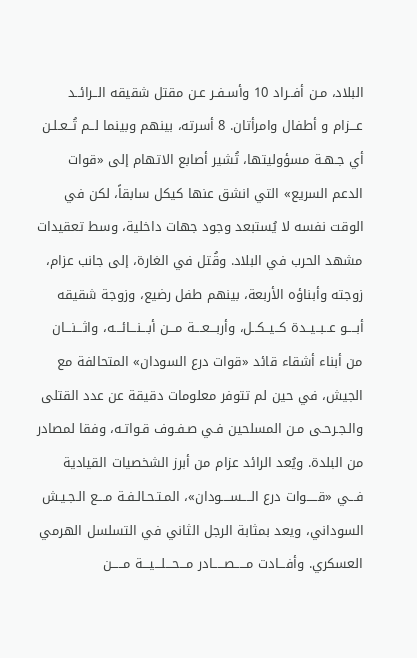البلاد، مـن أفــراد 10 وأسـفـر عـن مقتل شقيقه الــرائــد عـــزام و أطفال وامرأتان. 8 أسرته، بينهم وبينما لــم تُــعـلـن أي جـهـة مسؤوليتها، تُشير أصابع الاتهام إلى «قوات الدعم السريع» التي انشق عنها كيكل سابقاً، لكن في الوقت نفسه لا يُستبعد وجود جهات داخلية، وسط تعقيدات مشهد الحرب في البلاد. وقُتل في الغارة، إلى جانب عزام، زوجته وأبناؤه الأربعة، بينهم طفل رضيع، وزوجة شقيقه أبــــو عــبــيــدة كــيــكــل، وأربـــعـــة مـــن أبـــنـــائـــه، واثـــنـــان من أبناء أشقاء قائد «قوات درع السودان» المتحالفة مع الجيش، في حين لم تتوفر معلومات دقيقة عن عدد القتلى والـجـرحـى مـن المسلحين فـي صـفـوف قـواتـه، وفقا لمصادر من البلدة. ويُعد الرائد عزام من أبرز الشخصيات القيادية فـــي «قـــــوات درع الــــســــودان»، المـتـحـالـفـة مـــع الـجـيـش السوداني، ويعد بمثابة الرجل الثاني في التسلسل الهرمي العسكري. وأفـــادت مـــــصـــــادر مـــحـــلـــيـــة مـــــن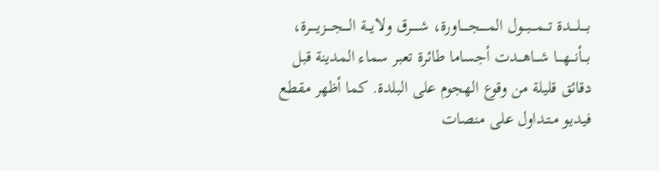بــــلــــدة تـــمـــبـــول المـــــجـــــاورة، شـــــرق ولايـــة الــــجــــزيــــرة، بـــأنـــهـــا شـــاهـــدت أجساما طائرة تعبر سماء المدينة قبل دقائق قليلة من وقوع الهجوم على البلدة. كما أظهر مقطع فيديو مـتـداول على منصات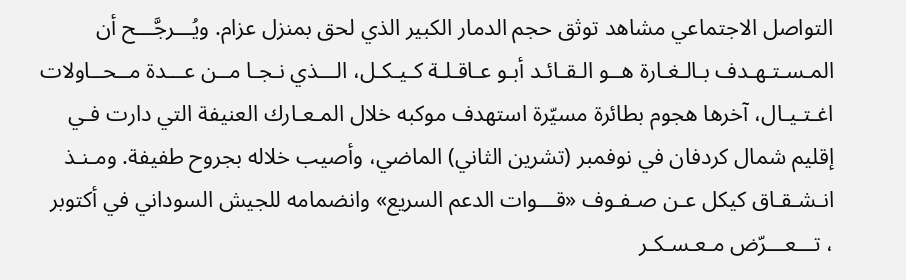التواصل الاجتماعي مشاهد توثق حجم الدمار الكبير الذي لحق بمنزل عزام. ويُـــرجَّـــح أن المـسـتـهـدف بـالـغـارة هــو الـقـائـد أبـو عـاقـلـة كـيـكـل، الـــذي نـجـا مــن عـــدة مــحــاولات اغـتـيـال، آخرها هجوم بطائرة مسيّرة استهدف موكبه خلال المـعـارك العنيفة التي دارت فـي إقليم شمال كردفان في نوفمبر (تشرين الثاني) الماضي، وأصيب خلاله بجروح طفيفة. ومـنـذ انـشـقـاق كيكل عـن صـفـوف «قـــوات الدعم السريع» وانضمامه للجيش السوداني في أكتوبر ، تـــعـــرّض مـعـسـكـر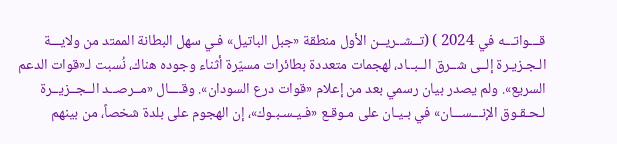قـــواتـــه في 2024 ) (تــشــريــن الأول منطقة «جبل الباتيل» فـي سهل البطانة الممتد من ولايـــة الـجـزيـرة إلــى شــرق الــبــاد، لهجمات متعددة بطائرات مسيّرة أثناء وجوده هناك، نُسبت لـ«قوات الدعم السريع». ولم يصدر بيان رسمي بعد من إعلام «قوات درع السودان». وقــــال «مــرصــد الــجــزيــرة لـحـقـوق الإنـــســـان» في بـيـان على مـوقـع «فـيـسـبـوك»، إن الهجوم على بلدة شخصاً، من بينهم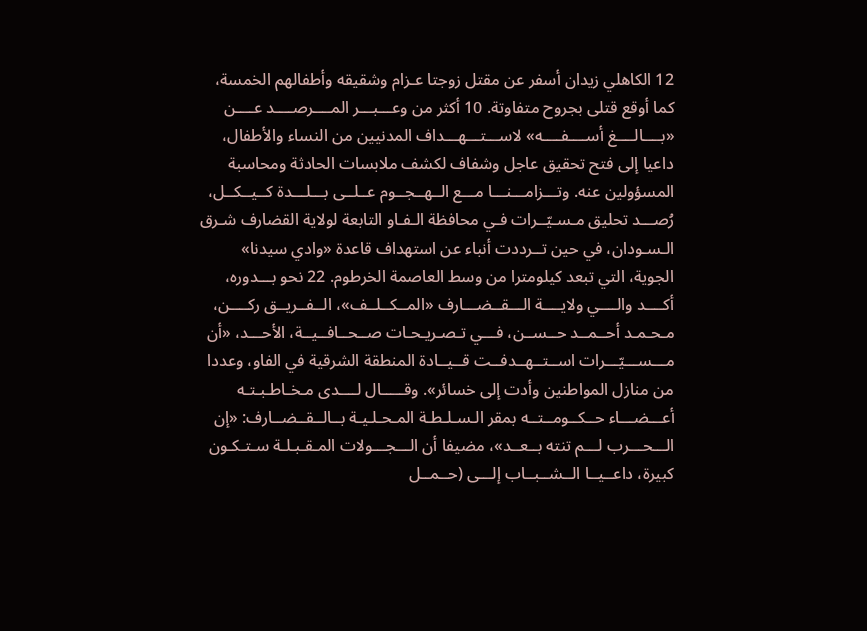12 الكاهلي زيدان أسفر عن مقتل زوجتا عـزام وشقيقه وأطفالهم الخمسة، كما أوقع قتلى بجروح متفاوتة. 10 أكثر من وعـــبـــر المــــرصــــد عــــن «بــــالــــغ أســــفــــه» لاســـتـــهـــداف المدنيين من النساء والأطفال، داعيا إلى فتح تحقيق عاجل وشفاف لكشف ملابسات الحادثة ومحاسبة المسؤولين عنه. وتـــزامـــنـــا مـــع الــهــجــوم عــلــى بـــلـــدة كــيــكــل، رُصـــد تحليق مـسـيّــرات فـي محافظة الـفـاو التابعة لولاية القضارف شـرق الـسـودان، في حين تــرددت أنباء عن استهداف قاعدة «وادي سيدنا» الجوية، التي تبعد كيلومترا من وسط العاصمة الخرطوم. 22 نحو بـــدوره، أكــــد والــــي ولايــــة الـــقــضـــارف «المــكــلــف»، الــفــريــق ركــــن، مـحـمـد أحــمــد حــســن، فـــي تـصـريـحـات صــحــافــيــة، الأحـــد، «أن مـــســـيّـــرات اســتــهــدفــت قــيــادة المنطقة الشرقية في الفاو، وعددا من منازل المواطنين وأدت إلى خسائر». وقـــــال لــــدى مـخـاطـبـتـه أعـــضـــاء حــكــومــتــه بمقر الـسـلـطـة المـحـلـيـة بــالــقــضــارف: «إن الـــحـــرب لـــم تنته بــعــد»، مضيفا أن الـــجـــولات المـقـبـلـة سـتـكـون كبيرة، داعــيــا الــشــبــاب إلـــى (حــمــل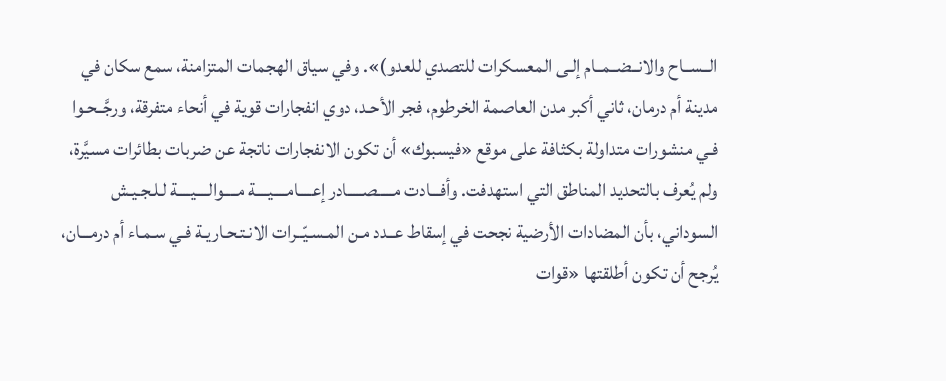الــســاح والانــضــمــام إلـى المعسكرات للتصدي للعدو)». وفي سياق الهجمات المتزامنة، سمع سكان في مدينة أم درمان، ثاني أكبر مدن العاصمة الخرطوم، فجر الأحـد، دوي انفجارات قوية في أنحاء متفرقة، ورجَّــحـوا فـي منشورات متداولة بكثافة على موقع «فيسبوك» أن تكون الانفجارات ناتجة عن ضربات بطائرات مسيَّرة، ولم يُعرف بالتحديد المناطق التي استهدفت. وأفـــادت مـــــصـــــادر إعــــامــــيــــة مــــوالــــيــــة لـلـجـيـش السوداني، بأن المضادات الأرضية نجحت في إسقاط عــدد مـن المـسـيّــرات الانـتـحـاريـة فـي سـمـاء أم درمـــان، يُرجح أن تكون أطلقتها «قوات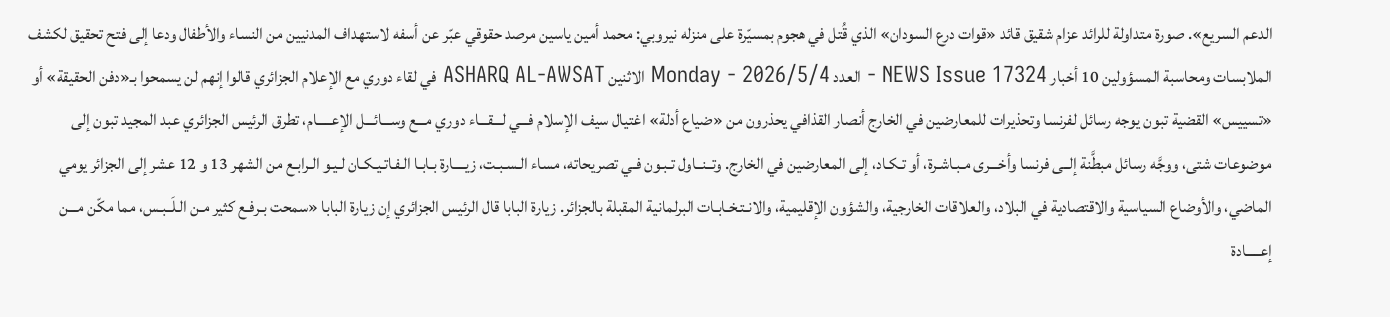الدعم السريع». صورة متداولة للرائد عزام شقيق قائد «قوات درع السودان» الذي قُتل في هجوم بمسيّرة على منزله نيروبي: محمد أمين ياسين مرصد حقوقي عبّر عن أسفه لاستهداف المدنيين من النساء والأطفال ودعا إلى فتح تحقيق لكشف الملابسات ومحاسبة المسؤولين 10 أخبار NEWS Issue 17324 - العدد Monday - 2026/5/4 الاثنين ASHARQ AL-AWSAT في لقاء دوري مع الإعلام الجزائري قالوا إنهم لن يسمحوا بـ«دفن الحقيقة» أو «تسييس» القضية تبون يوجه رسائل لفرنسا وتحذيرات للمعارضين في الخارج أنصار القذافي يحذرون من «ضياع أدلة» اغتيال سيف الإسلام فـــي لـــقـــاء دوري مـــع وســـائـــل الإعـــــام، تطرق الرئيس الجزائري عبد المجيد تبون إلى موضوعات شتى، ووجَّه رسائل مبطَّنة إلــى فرنسا وأخـــرى مـبـاشـرة، أو تـكـاد، إلى المعارضين في الخارج. وتــنــاول تـبـون فـي تصريحاته، مساء الـسـبـت، زيــــارة بـابـا الـفـاتـيـكـان لـيـو الـرابـع من الشهر 13 و 12 عشر إلى الجزائر يومي الماضي، والأوضاع السياسية والاقتصادية في البلاد، والعلاقات الخارجية، والشؤون الإقليمية، والانـتـخـابـات البرلمانية المقبلة بالجزائر. زيارة البابا قال الرئيس الجزائري إن زيارة البابا «سمحت بـرفـع كثير مـن الـلَــبـس، مما مكّن مـــن إعـــــادة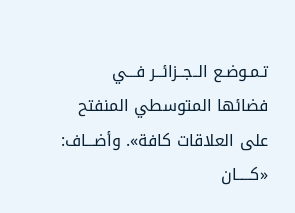تـمـوضـع الــجــزائــر فـــي فضائها المتوسطي المنفتح على العلاقات كافة». وأضـــاف: «كـــــان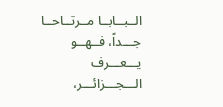الــبــابــا مــرتــاحــا جـــداً، فــهــو يـــعـــرف الـــجـــزائـــر،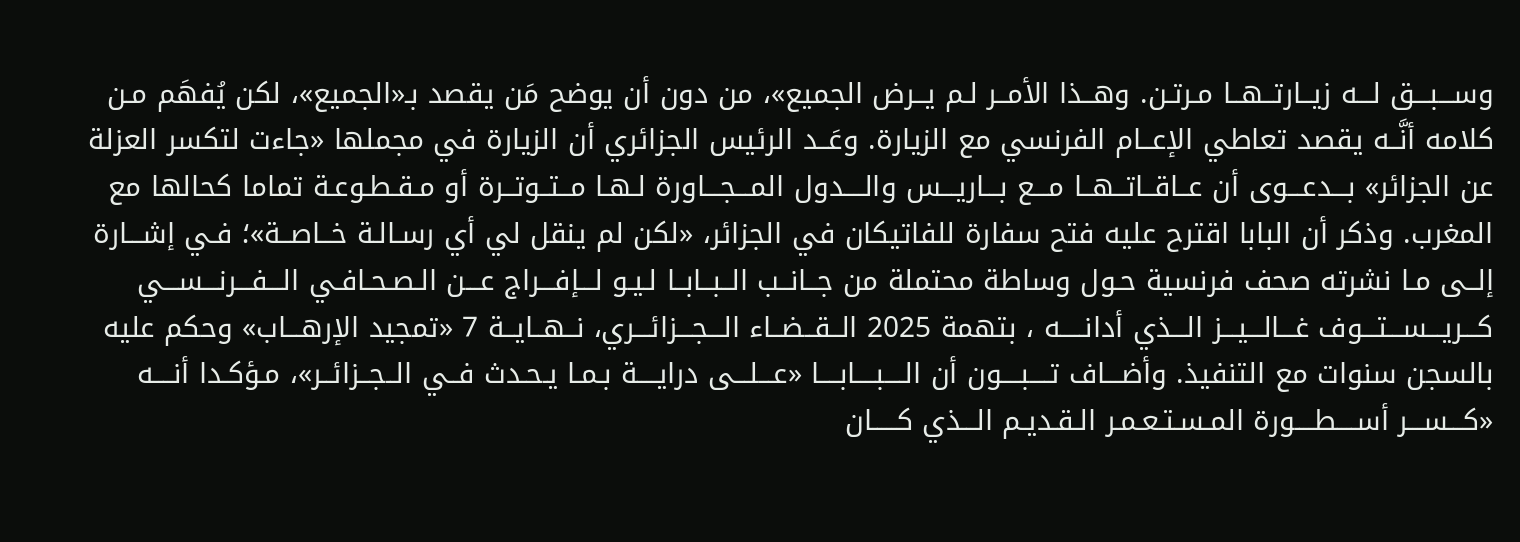وســـبـــق لـــه زيــارتــهــا مـرتـن. وهــذا الأمــر لـم يــرض الجميع»، من دون أن يوضح مَن يقصد بـ«الجميع»، لكن يُفهَم مـن كلامه أنَّــه يقصد تعاطي الإعــام الفرنسي مع الزيارة. وعَــد الرئيس الجزائري أن الزيارة في مجملها «جاءت لتكسر العزلة عن الجزائر» بـــدعـــوى أن عــاقــاتــهــا مـــع بـــاريـــس والــــدول المـــجـــاورة لـهـا مــتــوتــرة أو مـقـطـوعـة تماما كحالها مع المغرب. وذكر أن البابا اقترح عليه فتح سفارة للفاتيكان في الجزائر، «لكن لم ينقل لي أي رسـالـة خــاصــة»؛ فـي إشـــارة إلــى مـا نشرته صحف فرنسية حـول وساطة محتملة من جــانــب الــبــابــا لـيـو لـــإفـــراج عـــن الـصـحـافـي الـــفـــرنـــســـي كـــريـــســـتـــوف غـــالـــيـــز الـــذي أدانـــــه ، بتهمة 2025 الــقــضــاء الـــجـــزائـــري، نــهــايــة 7 «تمجيد الإرهـــاب» وحكم عليه بالسجن سنوات مع التنفيذ. وأضـــاف تــــبــــون أن الــــبــــابــــا «عـــلـــى درايــــة بـمـا يـحـدث فــي الــجــزائــر»، مـؤكـدا أنــــه «كـــســـر أســــطــــورة المـسـتـعـمـر الـقـديـم الـــذي كـــــان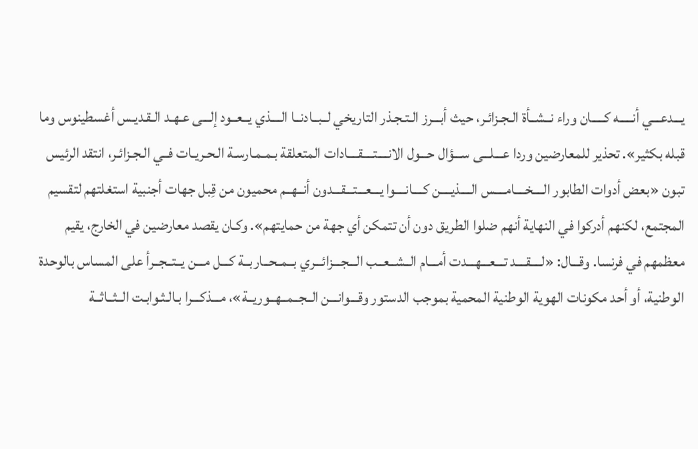يـــدعـــي أنـــــه كـــــان وراء نــشــأة الـجـزائـر، حيث أبـــرز الـتـجـذر التاريخي لــبــادنــا الــــذي يــعــود إلـــى عـهـد الـقـديـس أغسطينوس وما قبله بكثير». تحذير للمعارضين وردا عـــلـــى ســـؤال حـــول الانــــتــــقــــادات المتعلقة بـمـمـارسـة الـحـريـات فــي الـجـزائـر، انتقد الرئيس تبون «بعض أدوات الطابور الــــخــــامــــس الــــذيــــن كــــانــــوا يـــعـــتـــقـــدون أنــهــم محميون من قِبل جهات أجنبية استغلتهم لتقسيم المجتمع، لكنهم أدركوا في النهاية أنهم ضلوا الطريق دون أن تتمكن أي جهة من حمايتهم». وكـان يقصد معارضين في الخارج، يقيم معظمهم في فرنسا. وقـــال: «لــــقــــد تـــعـــهـــدت أمـــام الــشــعــب الـــجـــزائـــري بــمــحــاربــة كـــل مـــن يــتــجــرأ على المساس بالوحدة الوطنية، أو أحد مكونات الهوية الوطنية المحمية بموجب الدستور وقـــوانـــن الــجــمــهــوريــة»، مـــذكـــرا بـالـثـوابـت الــثــاثــة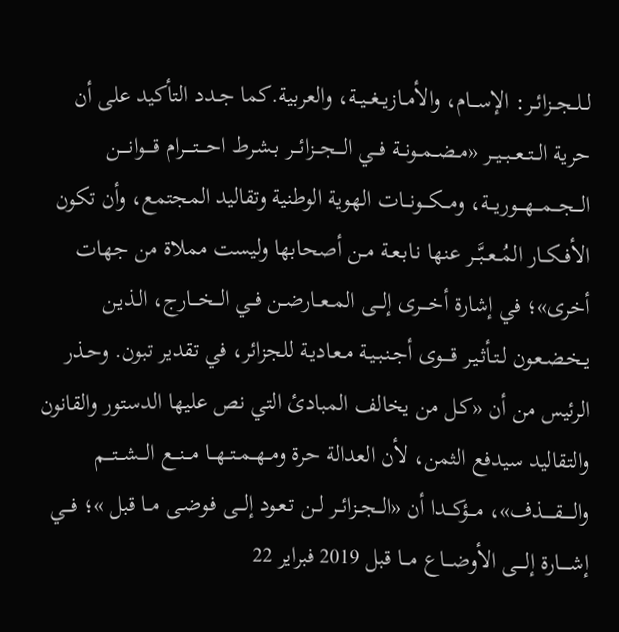لــلــجــزائــر: الإســـام، والأمــازيــغــيــة، والعربية.كما جــدد التأكيد على أن حرية الــتــعــبــيــر «مــضــمــونــة فـــي الـــجـــزائـــر بـشـرط احــــتــــرام قــــوانــــن الـــجـــمـــهـــوريـــة، ومـــكـــونـــات الهوية الوطنية وتقاليد المجتمع، وأن تكون الأفــكــار المُــعــبَّــر عنها نـابـعـة مــن أصحابها وليست مملاة من جهات أخرى»؛ في إشارة أخــــرى إلـــى المــعــارضــن فــي الـــخـــارج، الـذيـن يـخـضـعـون لـتـأثـيـر قــــوى أجـنـبـيـة مـعـاديـة للجزائر، في تقدير تبون. وحـذر الرئيس من أن «كـل من يخالف المبادئ التي نص عليها الدستور والقانون والتقاليد سيدفع الثمن، لأن العدالة حرة ومــهــمــتــهــا مـــنـــع الـــشـــتـــم والـــــقـــــذف»، مـــؤكـــدا أن «الــجــزائــر لــن تـعـود إلـــى فـوضـى مــا قبل »؛ فـــي إشـــــارة إلــــى الأوضـــاع مـــا قبل 2019 فبراير 22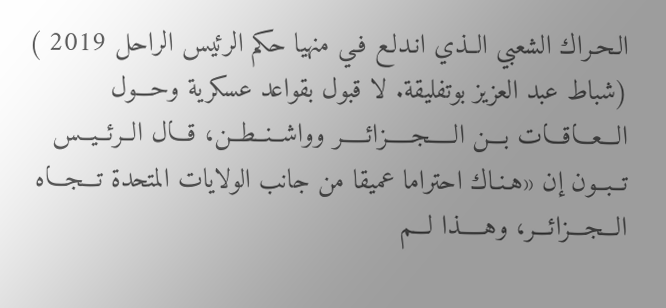الـحـراك الشعبي الــذي انـدلـع فـي منهيا حكم الرئيس الراحل 2019 ) (شباط عبد العزيز بوتفليقة. لا قبول بقواعد عسكرية وحـــول الـــعـــاقـــات بـــن الـــــجـــــزائـــــر وواشــنــطــن، قـــال الــرئــيــس تــبــون إن «هـنـاك احتراما عميقا من جانب الولايات المتحدة تـــجـــاه الـــجـــزائـــر، وهـــــذا لـــم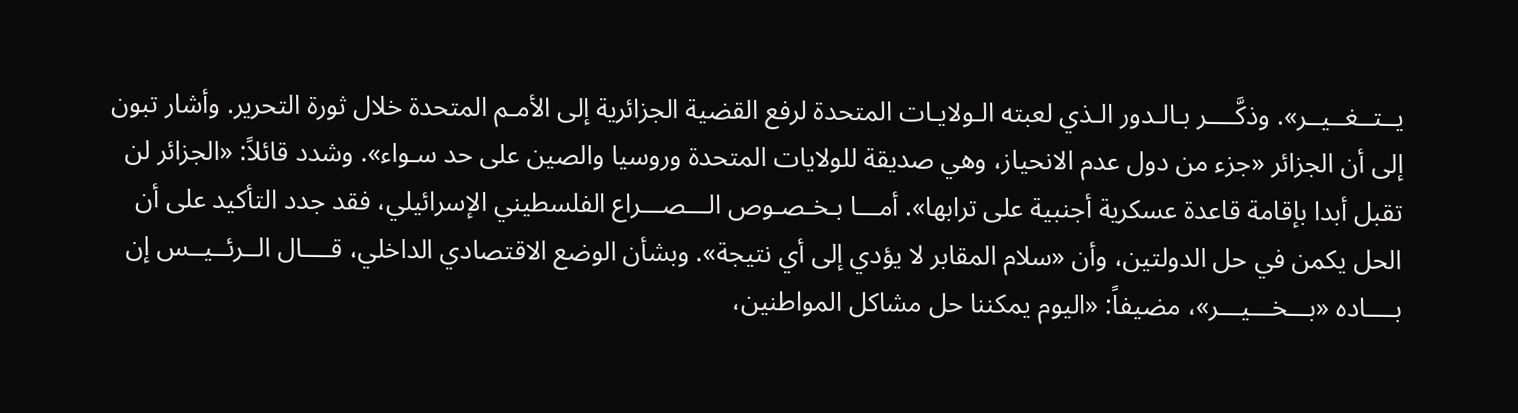يــتــغــيــر». وذكَّــــر بـالـدور الـذي لعبته الـولايـات المتحدة لرفع القضية الجزائرية إلى الأمـم المتحدة خلال ثورة التحرير. وأشار تبون إلى أن الجزائر «جزء من دول عدم الانحياز، وهي صديقة للولايات المتحدة وروسيا والصين على حد سـواء». وشدد قائلاً: «الجزائر لن تقبل أبدا بإقامة قاعدة عسكرية أجنبية على ترابها». أمـــا بـخـصـوص الـــصـــراع الفلسطيني الإسرائيلي، فقد جدد التأكيد على أن الحل يكمن في حل الدولتين، وأن «سلام المقابر لا يؤدي إلى أي نتيجة». وبشأن الوضع الاقتصادي الداخلي، قــــال الــرئــيــس إن بــــاده «بـــخـــيـــر»، مضيفاً: «اليوم يمكننا حل مشاكل المواطنين،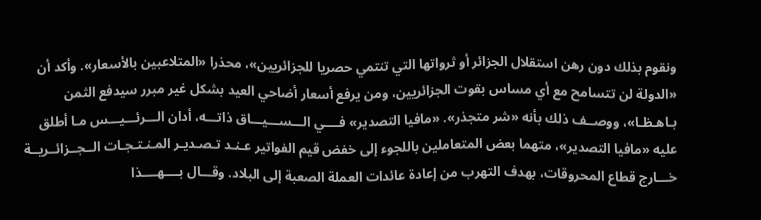ونقوم بذلك دون رهن استقلال الجزائر أو ثرواتها التي تنتمي حصريا للجزائريين»، محذرا «المتلاعبين بالأسعار». وأكد أن «الدولة لن تتسامح مع أي مساس بقوت الجزائريين، ومن يرفع أسعار أضاحي العيد بشكل غير مبرر سيدفع الثمن بـاهـظـا»، ووصــف ذلك بأنه «شر متجذر». «مافيا التصدير» فــــي الـــســـيـــاق ذاتـــه، أدان الـــرئـــيـــس مـا أطلق عليه «مافيا التصدير»، متهما بعض المتعاملين باللجوء إلى خفض قيم الفواتير عـنـد تـصـديـر المـنـتـجـات الــجــزائــريــة خـــارج قطاع المحروقات، بهدف التهرب من إعادة عائدات العملة الصعبة إلى البلاد. وقـــال بــــهــــذا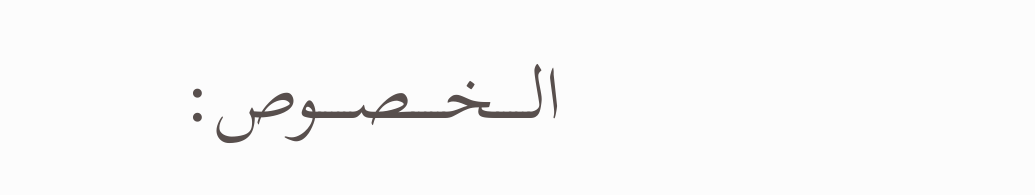الـــــخـــــصـــــوص: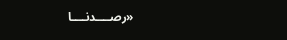«رصــــدنــــا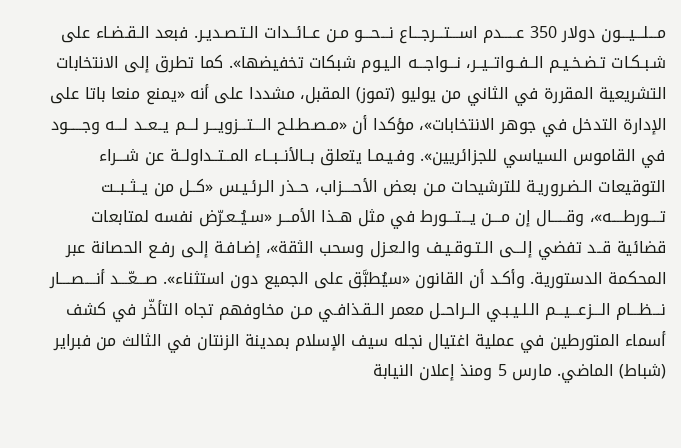مـــلـــيـــون دولار 350 عـــــدم اســـتـــرجـــاع نـــحـــو مـن عــائــدات الـتـصـديـر. فبعد الـقـضـاء على شـبـكـات تـضـخـيـم الــفــواتــيــر، نـــواجـــه الـيـوم شبكات تخفيضها». كما تطرق إلى الانتخابات التشريعية المقررة في الثاني من يوليو (تموز) المقبل، مشددا على أنه «يمنع منعا باتا على الإدارة التدخل في جوهر الانتخابات»، مؤكدا أن «مـصـطـلـح الـــتـــزويـــر لـــم يــعــد لـــه وجـــــود في القاموس السياسي للجزائريين». وفـيـمـا يتعلق بــالأنــبــاء المــتــداولــة عن شـــراء التوقيعات الـضـروريـة للترشيحات مـن بعض الأحــــزاب، حــذر الـرئـيـس «كــل من يــثــبــت تــــورطــــه»، وقـــــال إن مـــن يـــتـــورط في مثل هــذا الأمـــر «سـيُــعـرّض نفسه لمتابعات قضائية قــد تفضي إلـــى الـتـوقـيـف والـعـزل وسحب الثقة»، إضـافـة إلـى رفـع الحصانة عبر المحكمة الدستورية. وأكـد أن القانون «سيُطبَّق على الجميع دون استثناء». صـــعّـــد أنــــصــــار نـــظـــام الـــزعـــيـــم الـلـيـبـي الــراحــل معمر الـقـذافـي مـن مخاوفهم تجاه التأخّر في كشف أسماء المتورطين في عملية اغتيال نجله سيف الإسلام بمدينة الزنتان في الثالث من فبراير (شباط) الماضي. مارس 5 ومنذ إعلان النيابة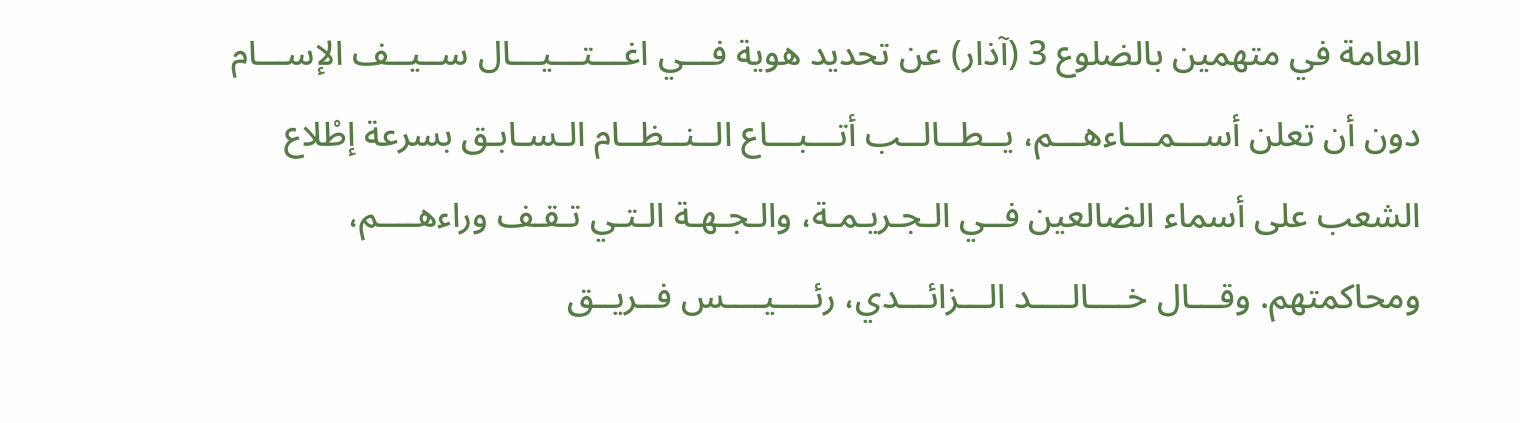العامة في متهمين بالضلوع 3 (آذار) عن تحديد هوية فـــي اغـــتـــيـــال ســيــف الإســـام دون أن تعلن أســـمـــاءهـــم، يــطــالــب أتـــبـــاع الــنــظــام الـسـابـق بسرعة إطْلاع الشعب على أسماء الضالعين فــي الـجـريـمـة، والـجـهـة الـتـي تـقـف وراءهــــم، ومحاكمتهم. وقـــال خــــالــــد الـــزائـــدي، رئــــيــــس فــريــق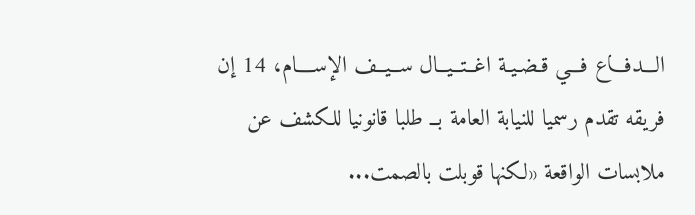الـــدفـــاع فـــي قـضـيـة اغــتــيــال ســيــف الإســــام، 14 إن فريقه تقدم رسميا للنيابة العامة بــ طلبا قانونيا للكشف عن ملابسات الواقعة «لكنها قوبلت بالصمت...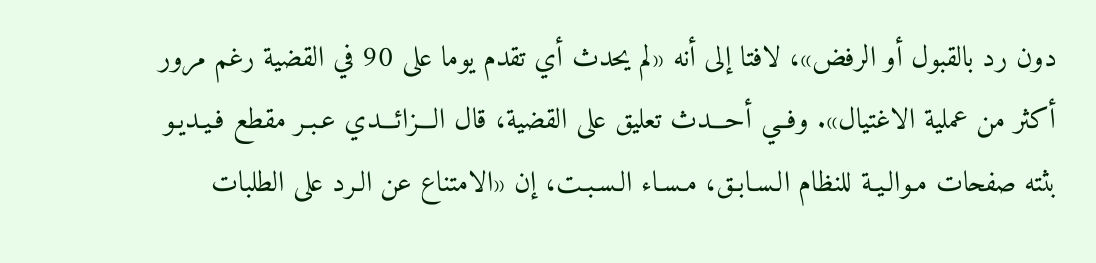دون رد بالقبول أو الرفض»، لافتا إلى أنه «لم يحدث أي تقدم يوما على 90 في القضية رغم مرور أكثر من عملية الاغتيال». وفــي أحـــدث تعليق على القضية، قال الـــزائـــدي عـبـر مقطع فـيـديـو بثته صفحات مـوالـيـة للنظام الـسـابـق، مـسـاء الـسـبـت، إن «الامتناع عن الـرد على الطلبات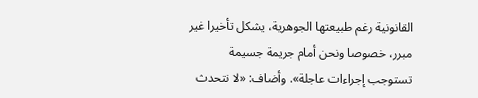القانونية رغم طبيعتها الجوهرية، يشكل تأخيرا غير مبرر، خصوصا ونحن أمام جريمة جسيمة تستوجب إجراءات عاجلة». وأضاف: «لا نتحدث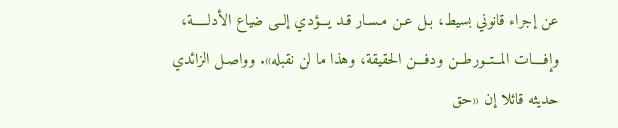عن إجراء قانوني بسيط، بـل عـن مـسـار قـد يـــؤدي إلــى ضياع الأدلـــــة، وإفــــات المــتــورطــن ودفـــن الحقيقة، وهذا ما لن نقبله». وواصـل الزائدي حديثه قائلا إن «حق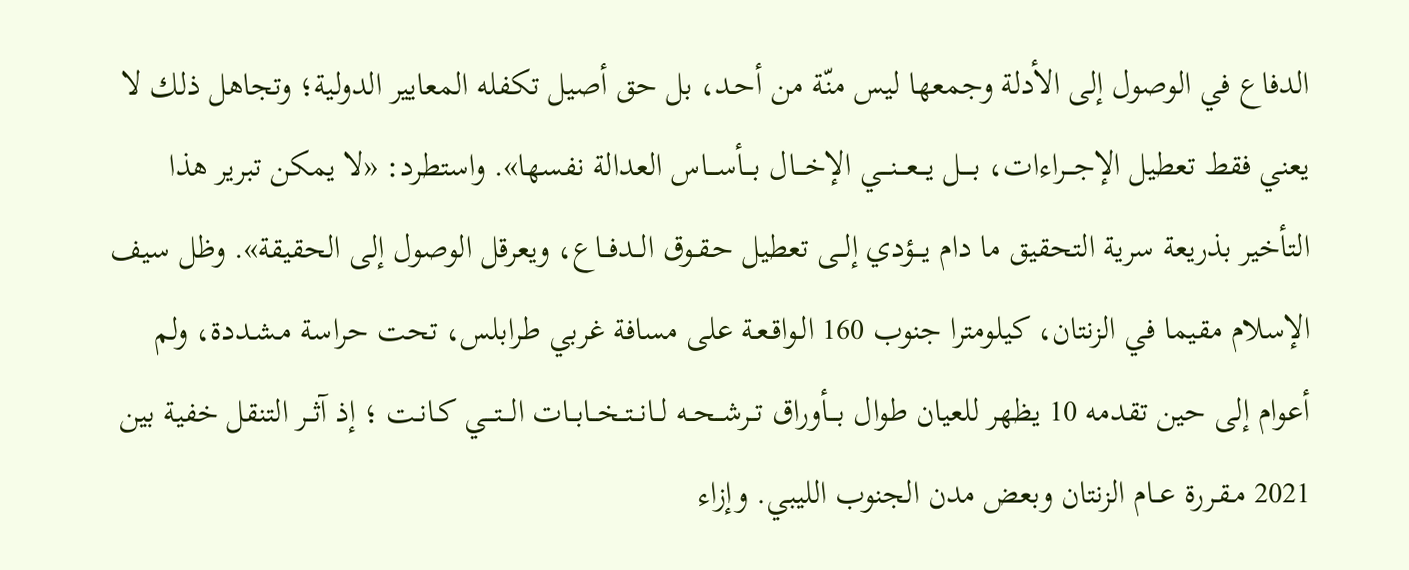الدفاع في الوصول إلى الأدلة وجمعها ليس منّة من أحـد، بل حق أصيل تكفله المعايير الدولية؛ وتجاهل ذلك لا يعني فقط تعطيل الإجـــراءات، بــــل يـــعـــنـــي الإخـــال بـــأســـاس العدالة نفسها». واستطرد: «لا يمكن تبرير هذا التأخير بذريعة سرية التحقيق ما دام يـــؤدي إلــى تعطيل حـقـوق الــدفــاع، ويعرقل الوصول إلى الحقيقة». وظل سيف الإسلام مقيما في الزنتان، كيلومترا جنوب 160 الـواقـعـة على مسافة غربي طرابلس، تحت حراسة مـشـددة، ولم أعوام إلى حين تقدمه 10 يظهر للعيان طوال بـــأوراق تــرشــحــه لــانــتــخــابــات الـــتـــي كـانـت ؛ إذ آثــر التنقل خفية بين 2021 مـقـررة عــام الزنتان وبعض مدن الجنوب الليبي. وإزاء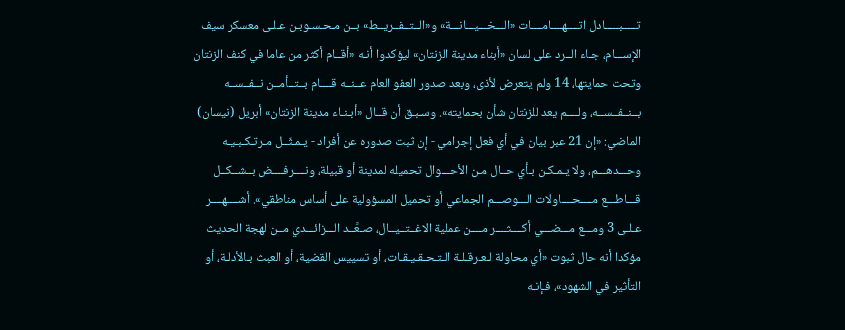تـــــبـــــادل اتــــهــــامــــات «الـــخـــيـــانـــة» و«الــتــفــريــط» بــن مـحـسـوبـن عـلـى معسكر سيف الإســـام، جـاء الــرد على لسان «أبناء مدينة الزنتان» ليؤكدوا أنـه «أقــام أكثر من عاما في كنف الزنتان وتحت حمايتها، 14 ولم يتعرض لأذى، وبعد صدور العفو العام عــنــه قــــام بــتــأمــن نــفــســه بــنــفــســه، ولــــم يعد للزنتان شأن بحمايته». وسـبـق أن قــال «أبـنـاء مدينة الزنتان» أبريل (نيسان) الماضي: «إن 21 عبر بيان في أي فعل إجرامي - إن ثبت صدوره عن أفراد - يـمـثّــل مـرتـكـبـيـه وحـــدهـــم، ولا يـمـكـن بـأي حــال مـن الأحـــوال تحميله لمدينة أو قبيلة، ونــــرفــــض بــشــكــل قـــاطـــع مــــحــــاولات الـــوصـــم الجماعي أو تحميل المسؤولية على أساس مناطقي». أشــــهــــر عـلـى 3 ومـــع مـــضـــي أكــــثــــر مــــن عملية الاغــتــيــال، صـعَّــد الـــزائـــدي مــن لهجة الحديث مؤكدا أنه حال ثبوت «أي محاولة لـعـرقـلـة الـتـحـقـيـقـات، أو تسييس القضية، أو العبث بـالأدلـة، أو التأثير في الشهود»، فـإنـه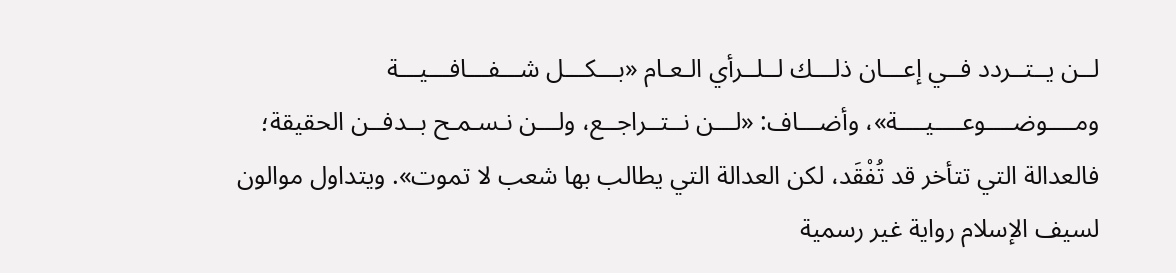لــن يــتــردد فــي إعـــان ذلـــك لــلــرأي الـعـام «بـــكـــل شـــفـــافـــيـــة ومــــوضــــوعــــيــــة»، وأضـــاف: «لـــن نــتــراجــع، ولـــن نـسـمـح بــدفــن الحقيقة؛ فالعدالة التي تتأخر قد تُفْقَد، لكن العدالة التي يطالب بها شعب لا تموت». ويتداول موالون لسيف الإسلام رواية غير رسمية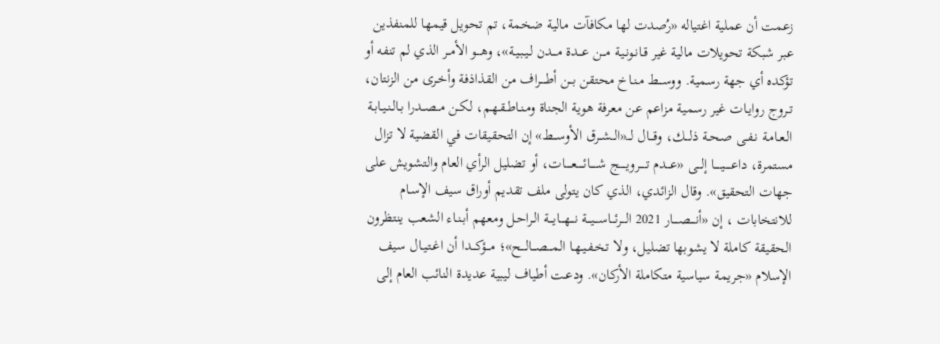زعمت أن عملية اغتياله «رُصدت لها مكافآت مالية ضخمة، تم تحويل قيمها للمنفذين عبر شبكة تحويلات مالية غير قـانـونـيـة مــن عـــدة مـــدن لـيـبـيـة»، وهـــو الأمــر الذي لم تنفه أو تؤكده أي جهة رسمية. ووســـط مـنـاخ محتقن بــن أطــــراف من القذاذفة وأخـرى من الزنتان، تـروج روايـات غير رسمية مزاعم عن معرفة هوية الجناة ومـنـاطـقـهـم، لـكـن مــصــدرا بـالـنـيـابـة الـعـامـة نـفـى صـحـة ذلـــك، وقـــال لـــ«الــشــرق الأوســـط» إن التحقيقات في القضية لا تزال مستمرة، داعـــــيـــــا إلـــى «عـــدم تـــــرويـــــج شـــــائـــــعـــــات، أو تضليل الرأي العام والتشويش على جهات التحقيق». وقال الزائدي، الذي كان يتولى ملف تقديم أوراق سيف الإسـام للانتخابات ، إن «أنــــصــــار 2021 الـــرئـــاســـيـــة نـــهـــايـــة الـراحـل ومعهم أبـنـاء الشعب ينتظرون الحقيقة كاملة لا يشوبها تضليل، ولا تـخـفـيـهـا المـــصـــالـــح»؛ مـــؤكـــدا أن اغـتـيـال سيف الإسلام «جريمة سياسية متكاملة الأركان». ودعـت أطياف ليبية عديدة النائب العام إلى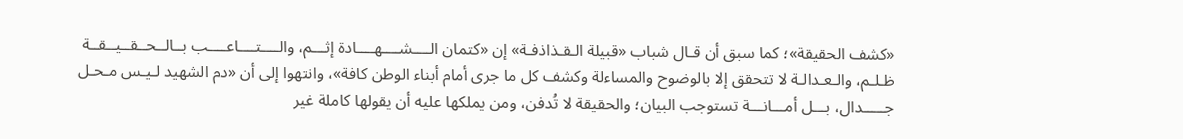«كشف الحقيقة»؛ كما سبق أن قـال شباب «قبيلة الـقـذاذفـة» إن «كتمان الــــشــــهــــادة إثـــم، والــــتــــاعــــب بــالــحــقــيــقــة ظـلـم، والـعـدالـة لا تتحقق إلا بالوضوح والمساءلة وكشف كل ما جرى أمام أبناء الوطن كافة»، وانتهوا إلى أن «دم الشهيد لـيـس مـحـل جـــــدال، بـــل أمـــانـــة تستوجب البيان؛ والحقيقة لا تُدفن، ومن يملكها عليه أن يقولها كاملة غير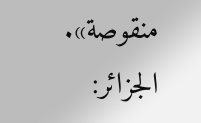منقوصة». الجزائر: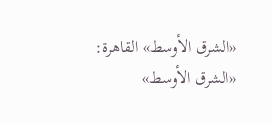«الشرق الأوسط» القاهرة: «الشرق الأوسط»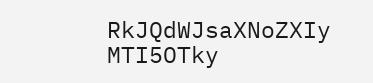RkJQdWJsaXNoZXIy MTI5OTky